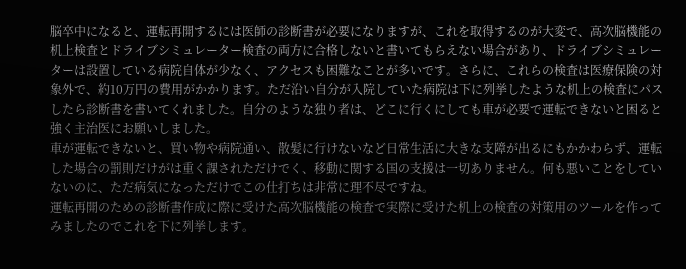脳卒中になると、運転再開するには医師の診断書が必要になりますが、これを取得するのが大変で、高次脳機能の机上検査とドライブシミュレーター検査の両方に合格しないと書いてもらえない場合があり、ドライブシミュレーターは設置している病院自体が少なく、アクセスも困難なことが多いです。さらに、これらの検査は医療保険の対象外で、約10万円の費用がかかります。ただ沿い自分が入院していた病院は下に列挙したような机上の検査にパスしたら診断書を書いてくれました。自分のような独り者は、どこに行くにしても車が必要で運転できないと困ると強く主治医にお願いしました。
車が運転できないと、買い物や病院通い、散髪に行けないなど日常生活に大きな支障が出るにもかかわらず、運転した場合の罰則だけがは重く課されただけでく、移動に関する国の支援は一切ありません。何も悪いことをしていないのに、ただ病気になっただけでこの仕打ちは非常に理不尽ですね。
運転再開のための診断書作成に際に受けた高次脳機能の検査で実際に受けた机上の検査の対策用のツールを作ってみましたのでこれを下に列挙します。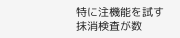特に注機能を試す抹消検査が数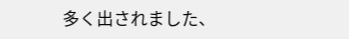多く出されました、